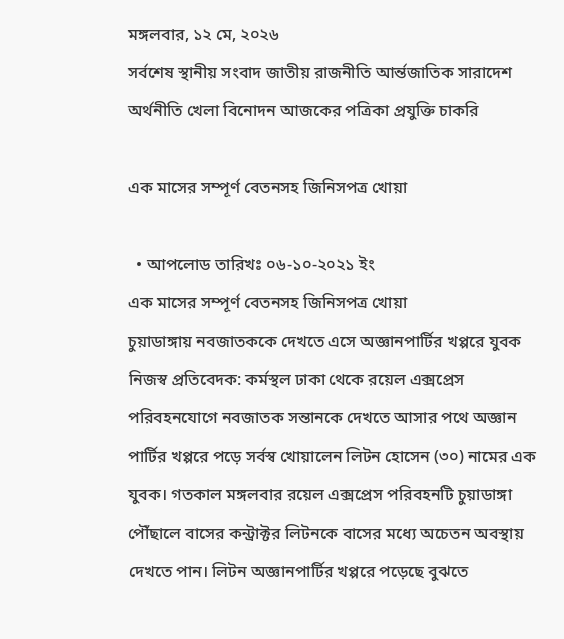মঙ্গলবার, ১২ মে, ২০২৬
সর্বশেষ স্থানীয় সংবাদ জাতীয় রাজনীতি আর্ন্তজাতিক সারাদেশ অর্থনীতি খেলা বিনোদন আজকের পত্রিকা প্রযুক্তি চাকরি

এক মাসের সম্পূর্ণ বেতনসহ জিনিসপত্র খোয়া

  • আপলোড তারিখঃ ০৬-১০-২০২১ ইং
এক মাসের সম্পূর্ণ বেতনসহ জিনিসপত্র খোয়া
চুয়াডাঙ্গায় নবজাতককে দেখতে এসে অজ্ঞানপার্টির খপ্পরে যুবক নিজস্ব প্রতিবেদক: কর্মস্থল ঢাকা থেকে রয়েল এক্সপ্রেস পরিবহনযোগে নবজাতক সন্তানকে দেখতে আসার পথে অজ্ঞান পার্টির খপ্পরে পড়ে সর্বস্ব খোয়ালেন লিটন হোসেন (৩০) নামের এক যুবক। গতকাল মঙ্গলবার রয়েল এক্সপ্রেস পরিবহনটি চুয়াডাঙ্গা পৌঁছালে বাসের কন্ট্রাক্টর লিটনকে বাসের মধ্যে অচেতন অবস্থায় দেখতে পান। লিটন অজ্ঞানপার্টির খপ্পরে পড়েছে বুঝতে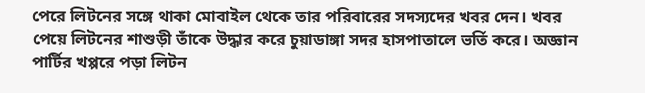পেরে লিটনের সঙ্গে থাকা মোবাইল থেকে তার পরিবারের সদস্যদের খবর দেন। খবর পেয়ে লিটনের শাশুড়ী তাঁকে উদ্ধার করে চুয়াডাঙ্গা সদর হাসপাতালে ভর্তি করে। অজ্ঞান পার্টির খপ্পরে পড়া লিটন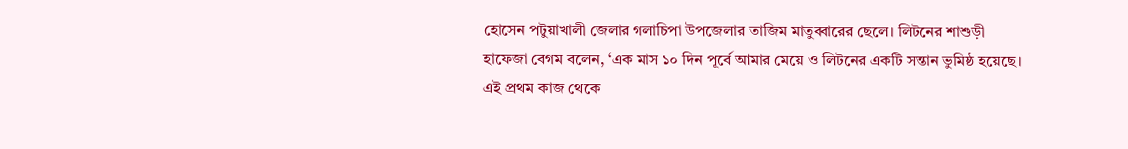হোসেন পটুয়াখালী জেলার গলাচিপা উপজেলার তাজিম মাতুব্বারের ছেলে। লিটনের শাশুড়ী হাফেজা বেগম বলেন, ‘এক মাস ১০ দিন পূর্বে আমার মেয়ে ও লিটনের একটি সন্তান ভুমিষ্ঠ হয়েছে। এই প্রথম কাজ থেকে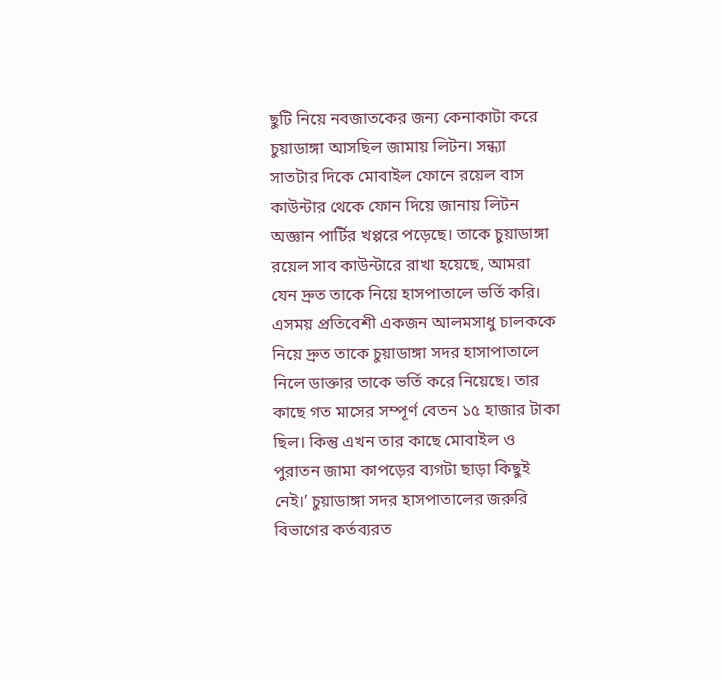ছুটি নিয়ে নবজাতকের জন্য কেনাকাটা করে চুয়াডাঙ্গা আসছিল জামায় লিটন। সন্ধ্যা সাতটার দিকে মোবাইল ফোনে রয়েল বাস কাউন্টার থেকে ফোন দিয়ে জানায় লিটন অজ্ঞান পার্টির খপ্পরে পড়েছে। তাকে চুয়াডাঙ্গা রয়েল সাব কাউন্টারে রাখা হয়েছে, আমরা যেন দ্রুত তাকে নিয়ে হাসপাতালে ভর্তি করি। এসময় প্রতিবেশী একজন আলমসাধু চালককে নিয়ে দ্রুত তাকে চুয়াডাঙ্গা সদর হাসাপাতালে নিলে ডাক্তার তাকে ভর্তি করে নিয়েছে। তার কাছে গত মাসের সম্পূর্ণ বেতন ১৫ হাজার টাকা ছিল। কিন্তু এখন তার কাছে মোবাইল ও পুরাতন জামা কাপড়ের ব্যগটা ছাড়া কিছুই নেই।’ চুয়াডাঙ্গা সদর হাসপাতালের জরুরি বিভাগের কর্তব্যরত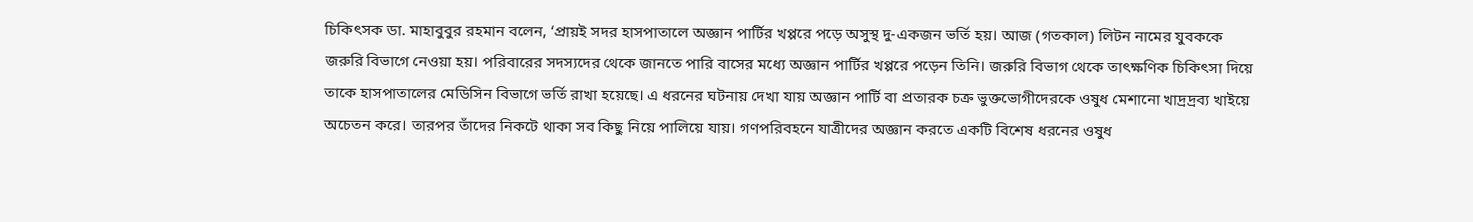চিকিৎসক ডা. মাহাবুবুর রহমান বলেন, ‘প্রায়ই সদর হাসপাতালে অজ্ঞান পার্টির খপ্পরে পড়ে অসুস্থ দু-একজন ভর্তি হয়। আজ (গতকাল) লিটন নামের যুবককে জরুরি বিভাগে নেওয়া হয়। পরিবারের সদস্যদের থেকে জানতে পারি বাসের মধ্যে অজ্ঞান পার্টির খপ্পরে পড়েন তিনি। জরুরি বিভাগ থেকে তাৎক্ষণিক চিকিৎসা দিয়ে তাকে হাসপাতালের মেডিসিন বিভাগে ভর্তি রাখা হয়েছে। এ ধরনের ঘটনায় দেখা যায় অজ্ঞান পার্টি বা প্রতারক চক্র ভুক্তভোগীদেরকে ওষুধ মেশানো খাদ্রদ্রব্য খাইয়ে অচেতন করে। তারপর তাঁদের নিকটে থাকা সব কিছু নিয়ে পালিয়ে যায়। গণপরিবহনে যাত্রীদের অজ্ঞান করতে একটি বিশেষ ধরনের ওষুধ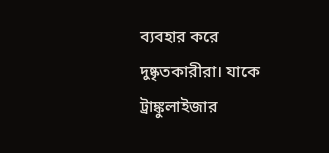ব্যবহার করে দুষ্কৃতকারীরা। যাকে ট্রাঙ্কুলাইজার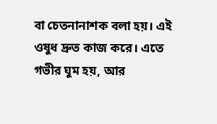বা চেতনানাশক বলা হয়। এই ওষুধ দ্রুত কাজ করে। এতে গভীর ঘুম হয়, আর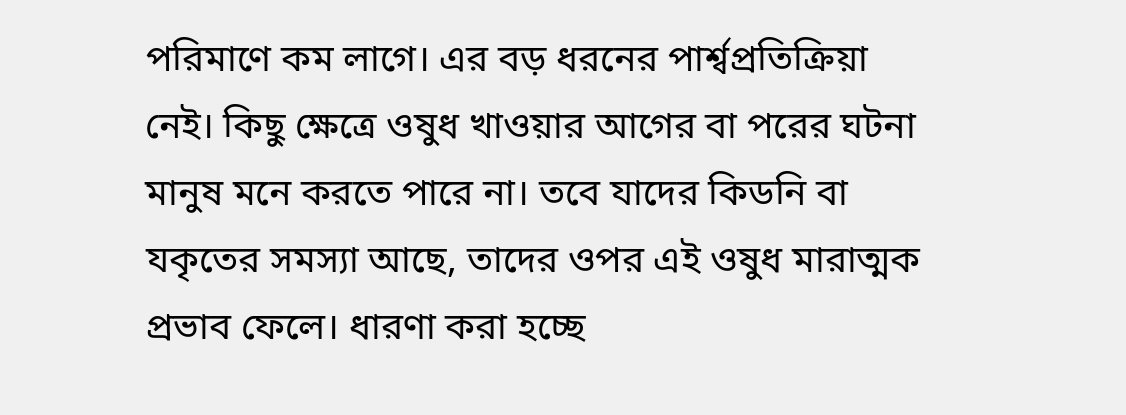পরিমাণে কম লাগে। এর বড় ধরনের পার্শ্বপ্রতিক্রিয়া নেই। কিছু ক্ষেত্রে ওষুধ খাওয়ার আগের বা পরের ঘটনা মানুষ মনে করতে পারে না। তবে যাদের কিডনি বা যকৃতের সমস্যা আছে, তাদের ওপর এই ওষুধ মারাত্মক প্রভাব ফেলে। ধারণা করা হচ্ছে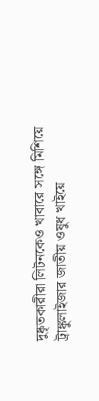দুষ্কৃতকারীরা লিটনকেও খাবারে সঙ্গে মিশিয়ে ট্রাঙ্কুলাইজার জাতীয় ওষুধ খাইয়ে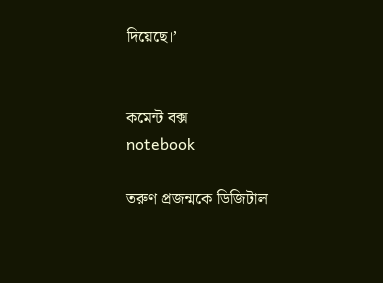দিয়েছে।’


কমেন্ট বক্স
notebook

তরুণ প্রজন্মকে ডিজিটাল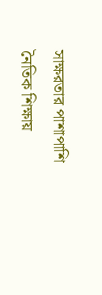সাক্ষরতার পাশাপাশি নৈতিক শিক্ষায়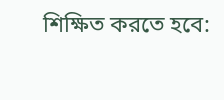শিক্ষিত করতে হবে: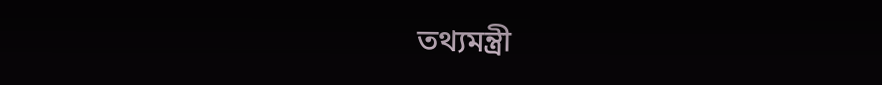তথ্যমন্ত্রী